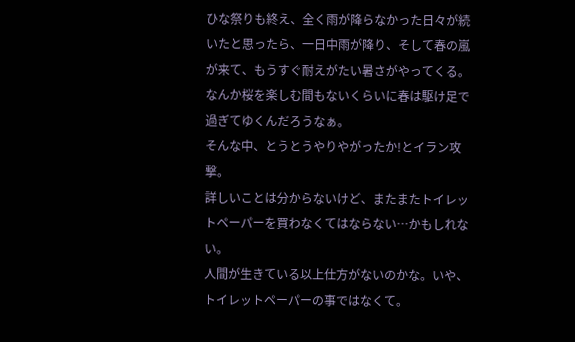ひな祭りも終え、全く雨が降らなかった日々が続いたと思ったら、一日中雨が降り、そして春の嵐が来て、もうすぐ耐えがたい暑さがやってくる。
なんか桜を楽しむ間もないくらいに春は駆け足で過ぎてゆくんだろうなぁ。
そんな中、とうとうやりやがったか!とイラン攻撃。
詳しいことは分からないけど、またまたトイレットペーパーを買わなくてはならない…かもしれない。
人間が生きている以上仕方がないのかな。いや、トイレットペーパーの事ではなくて。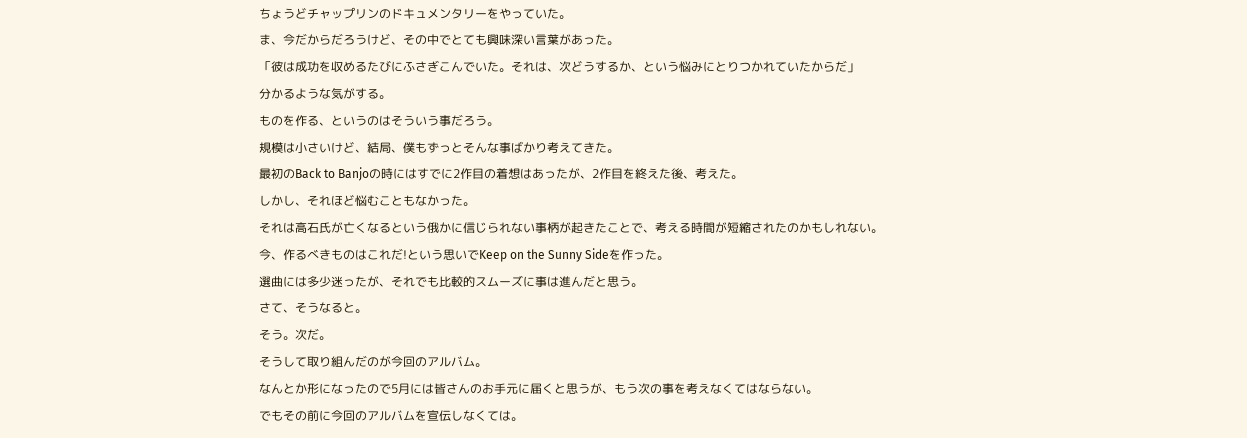ちょうどチャップリンのドキュメンタリーをやっていた。
ま、今だからだろうけど、その中でとても興味深い言葉があった。
「彼は成功を収めるたびにふさぎこんでいた。それは、次どうするか、という悩みにとりつかれていたからだ」
分かるような気がする。
ものを作る、というのはそういう事だろう。
規模は小さいけど、結局、僕もずっとそんな事ばかり考えてきた。
最初のBack to Banjoの時にはすでに2作目の着想はあったが、2作目を終えた後、考えた。
しかし、それほど悩むこともなかった。
それは高石氏が亡くなるという俄かに信じられない事柄が起きたことで、考える時間が短縮されたのかもしれない。
今、作るべきものはこれだ!という思いでKeep on the Sunny Sideを作った。
選曲には多少迷ったが、それでも比較的スムーズに事は進んだと思う。
さて、そうなると。
そう。次だ。
そうして取り組んだのが今回のアルバム。
なんとか形になったので5月には皆さんのお手元に届くと思うが、もう次の事を考えなくてはならない。
でもその前に今回のアルバムを宣伝しなくては。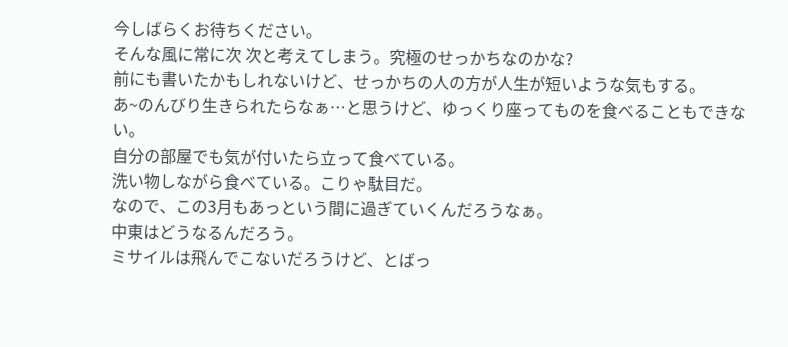今しばらくお待ちください。
そんな風に常に次 次と考えてしまう。究極のせっかちなのかな?
前にも書いたかもしれないけど、せっかちの人の方が人生が短いような気もする。
あ~のんびり生きられたらなぁ…と思うけど、ゆっくり座ってものを食べることもできない。
自分の部屋でも気が付いたら立って食べている。
洗い物しながら食べている。こりゃ駄目だ。
なので、この3月もあっという間に過ぎていくんだろうなぁ。
中東はどうなるんだろう。
ミサイルは飛んでこないだろうけど、とばっ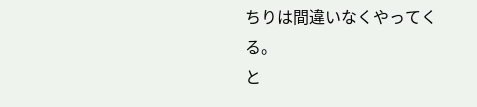ちりは間違いなくやってくる。
と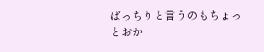ばっちりと言うのもちょっとおか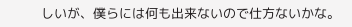しいが、僕らには何も出来ないので仕方ないかな。